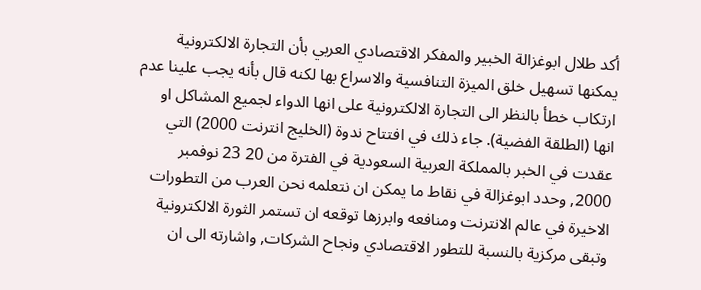أكد طلال ابوغزالة الخبير والمفكر الاقتصادي العربي بأن التجارة الالكترونية يمكنها تسهيل خلق الميزة التنافسية والاسراع بها لكنه قال بأنه يجب علينا عدم ارتكاب خطأ بالنظر الى التجارة الالكترونية على انها الدواء لجميع المشاكل او انها (الطلقة الفضية). جاء ذلك في افتتاح ندوة (الخليج انترنت 2000) التي عقدت في الخبر بالمملكة العربية السعودية في الفترة من 20 23 نوفمبر 2000, وحدد ابوغزالة في نقاط ما يمكن ان نتعلمه نحن العرب من التطورات الاخيرة في عالم الانترنت ومنافعه وابرزها توقعه ان تستمر الثورة الالكترونية وتبقى مركزية بالنسبة للتطور الاقتصادي ونجاح الشركات, واشارته الى ان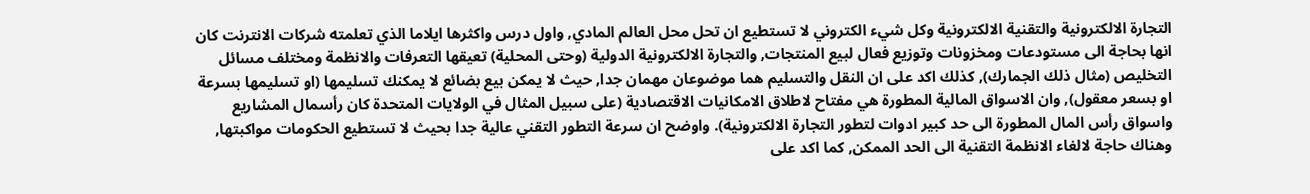التجارة الالكترونية والتقنية الالكترونية وكل شيء الكتروني لا تستطيع ان تحل محل العالم المادي, واول درس واكثرها ايلاما الذي تعلمته شركات الانترنت كان انها بحاجة الى مستودعات ومخزونات وتوزيع فعال لبيع المنتجات, والتجارة الالكترونية الدولية (وحتى المحلية) تعيقها التعرفات والانظمة ومختلف مسائل التخليص (مثال ذلك الجمارك), كذلك اكد على ان النقل والتسليم هما موضوعان مهمان جدا, حيث لا يمكن بيع بضائع لا يمكنك تسليمها (او تسليمها بسرعة او بسعر معقول), وان الاسواق المالية المطورة هي مفتاح لاطلاق الامكانيات الاقتصادية (على سبيل المثال في الولايات المتحدة كان رأسمال المشاريع واسواق رأس المال المطورة الى حد كبير ادوات لتطور التجارة الالكترونية). واوضح ان سرعة التطور التقني عالية جدا بحيث لا تستطيع الحكومات مواكبتها, وهناك حاجة لالغاء الانظمة التقنية الى الحد الممكن, كما اكد على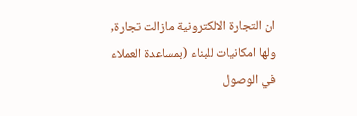ان التجارة الالكترونية مازالت تجارة, ولها امكانيات للبناء (بمساعدة العملاء في الوصول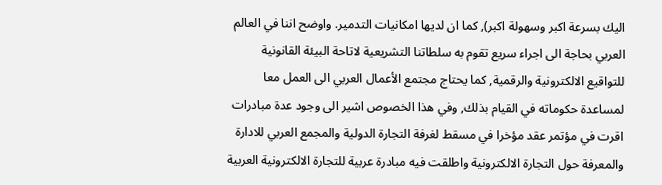اليك بسرعة اكبر وسهولة اكبر), كما ان لديها امكانيات التدمير. واوضح اننا في العالم العربي بحاجة الى اجراء سريع تقوم به سلطاتنا التشريعية لاتاحة البيئة القانونية للتواقيع الالكترونية والرقمية, كما يحتاج مجتمع الأعمال العربي الى العمل معا لمساعدة حكوماته في القيام بذلك, وفي هذا الخصوص اشير الى وجود عدة مبادرات اقرت في مؤتمر عقد مؤخرا في مسقط لغرفة التجارة الدولية والمجمع العربي للادارة والمعرفة حول التجارة الالكترونية واطلقت فيه مبادرة عربية للتجارة الالكترونية العربية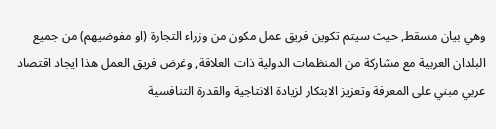وهي بيان مسقط, حيث سيتم تكوين فريق عمل مكون من وزراء التجارة (او مفوضيهم) من جميع البلدان العربية مع مشاركة من المنظمات الدولية ذات العلاقة, وغرض فريق العمل هذا ايجاد اقتصاد عربي مبني على المعرفة وتعزيز الابتكار لزيادة الانتاجية والقدرة التنافسية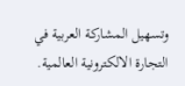وتسهيل المشاركة العربية في التجارة الالكترونية العالمية.